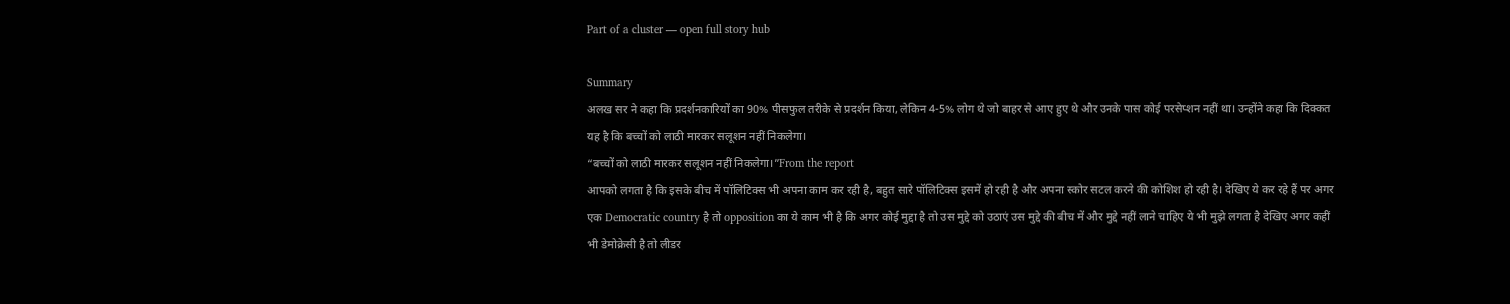Part of a cluster — open full story hub

Summary
अलख सर ने कहा कि प्रदर्शनकारियों का 90% पीसफुल तरीके से प्रदर्शन किया, लेकिन 4-5% लोग थे जो बाहर से आए हुए थे और उनके पास कोई परसेप्शन नहीं था। उन्होंने कहा कि दिक्कत यह है कि बच्चों को लाठी मारकर सलूशन नहीं निकलेगा।
“बच्चों को लाठी मारकर सलूशन नहीं निकलेगा।”From the report
आपको लगता है कि इसके बीच में पॉलिटिक्स भी अपना काम कर रही है, बहुत सारे पॉलिटिक्स इसमें हो रही है और अपना स्कोर सटल करने की कोशिश हो रही है। देखिए ये कर रहे हैं पर अगर एक Democratic country है तो opposition का ये काम भी है कि अगर कोई मुद्दा है तो उस मुद्दे को उठाएं उस मुद्दे की बीच में और मुद्दे नहीं लाने चाहिए ये भी मुझे लगता है देखिए अगर कहीं भी डेमोक्रेसी है तो लीडर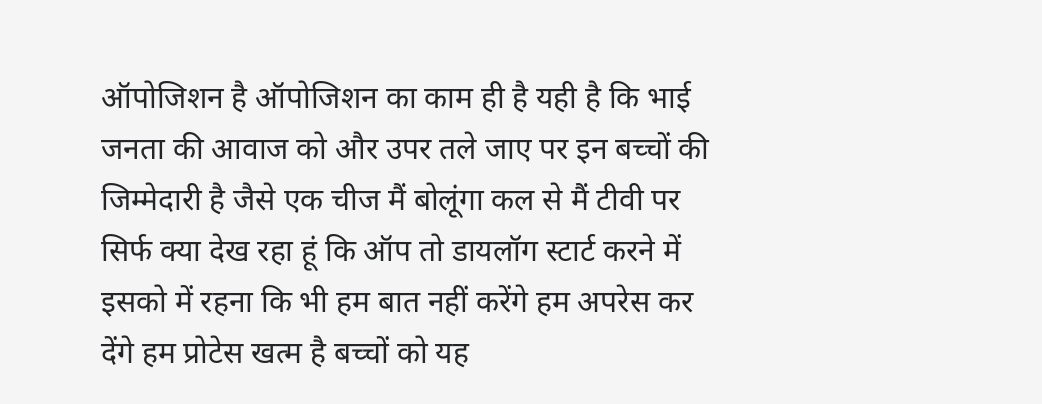ऑपोजिशन है ऑपोजिशन का काम ही है यही है कि भाई जनता की आवाज को और उपर तले जाए पर इन बच्चों की जिम्मेदारी है जैसे एक चीज मैं बोलूंगा कल से मैं टीवी पर सिर्फ क्या देख रहा हूं कि ऑप तो डायलॉग स्टार्ट करने में इसको में रहना कि भी हम बात नहीं करेंगे हम अपरेस कर देंगे हम प्रोटेस खत्म है बच्चों को यह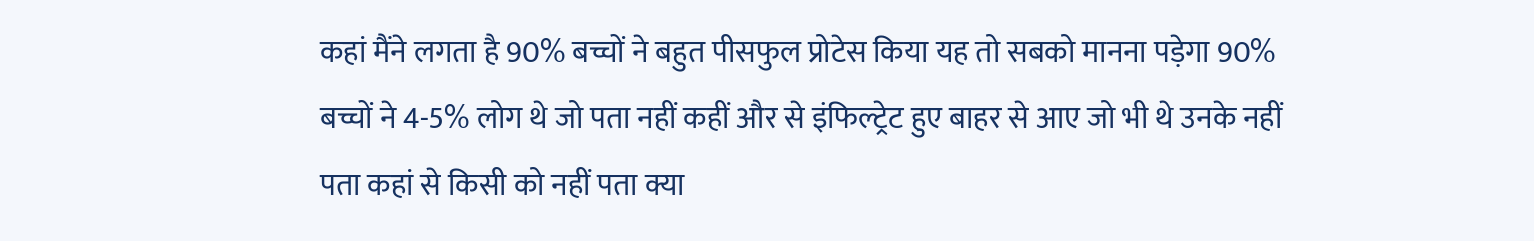कहां मैंने लगता है 90% बच्चों ने बहुत पीसफुल प्रोटेस किया यह तो सबको मानना पड़ेगा 90% बच्चों ने 4-5% लोग थे जो पता नहीं कहीं और से इंफिल्ट्रेट हुए बाहर से आए जो भी थे उनके नहीं पता कहां से किसी को नहीं पता क्या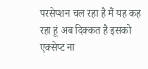परसेप्शन चल रहा है मैं यह कह रहा हूं अब दिक्कत है इसको एक्सेप्ट ना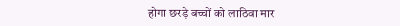होगा छरड़े बच्चों को लाठिवा मार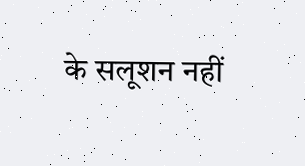के सलूशन नहीं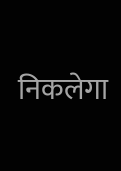निकलेगा